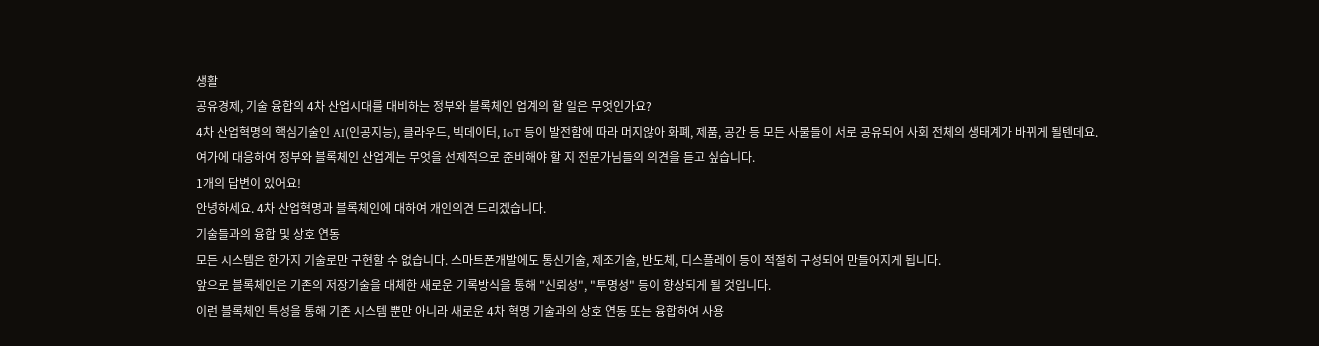생활
공유경제, 기술 융합의 4차 산업시대를 대비하는 정부와 블록체인 업계의 할 일은 무엇인가요?
4차 산업혁명의 핵심기술인 AI(인공지능), 클라우드, 빅데이터, IoT 등이 발전함에 따라 머지않아 화폐, 제품, 공간 등 모든 사물들이 서로 공유되어 사회 전체의 생태계가 바뀌게 될텐데요.
여가에 대응하여 정부와 블록체인 산업계는 무엇을 선제적으로 준비해야 할 지 전문가님들의 의견을 듣고 싶습니다.
1개의 답변이 있어요!
안녕하세요. 4차 산업혁명과 블록체인에 대하여 개인의견 드리겠습니다.
기술들과의 융합 및 상호 연동
모든 시스템은 한가지 기술로만 구현할 수 없습니다. 스마트폰개발에도 통신기술, 제조기술, 반도체, 디스플레이 등이 적절히 구성되어 만들어지게 됩니다.
앞으로 블록체인은 기존의 저장기술을 대체한 새로운 기록방식을 통해 "신뢰성", "투명성" 등이 향상되게 될 것입니다.
이런 블록체인 특성을 통해 기존 시스템 뿐만 아니라 새로운 4차 혁명 기술과의 상호 연동 또는 융합하여 사용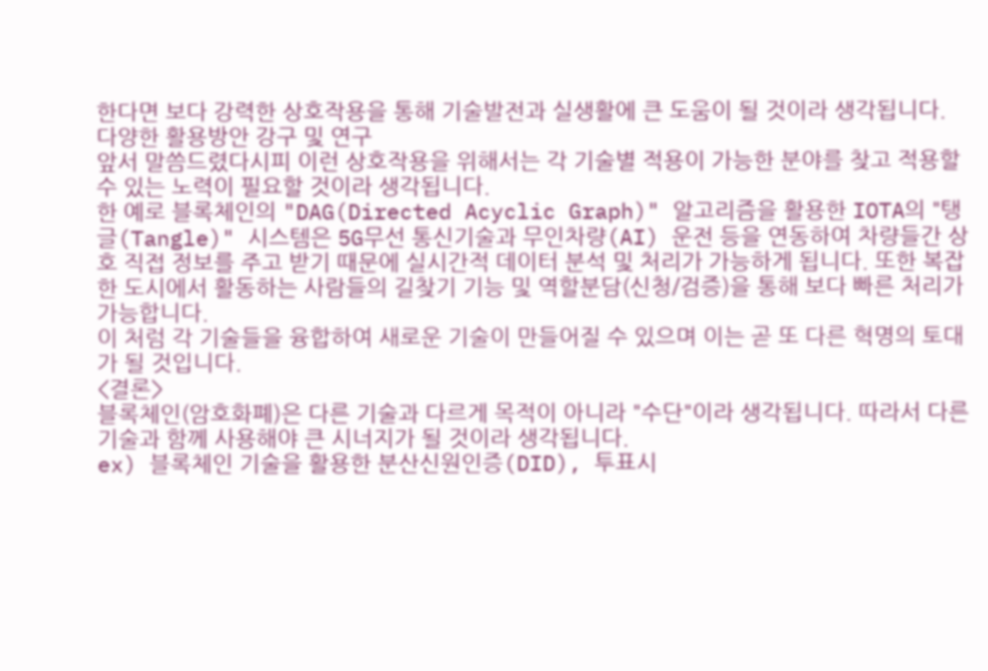한다면 보다 강력한 상호작용을 통해 기술발전과 실생활에 큰 도움이 될 것이라 생각됩니다.
다양한 활용방안 강구 및 연구
앞서 말씀드렸다시피 이런 상호작용을 위해서는 각 기술별 적용이 가능한 분야를 찾고 적용할 수 있는 노력이 필요할 것이라 생각됩니다.
한 예로 블록체인의 "DAG(Directed Acyclic Graph)" 알고리즘을 활용한 IOTA의 "탱글(Tangle)" 시스템은 5G무선 통신기술과 무인차량(AI) 운전 등을 연동하여 차량들간 상호 직접 정보를 주고 받기 때문에 실시간적 데이터 분석 및 처리가 가능하게 됩니다. 또한 복잡한 도시에서 활동하는 사람들의 길찾기 기능 및 역할분담(신청/검증)을 통해 보다 빠른 처리가 가능합니다.
이 처럼 각 기술들을 융합하여 새로운 기술이 만들어질 수 있으며 이는 곧 또 다른 혁명의 토대가 될 것입니다.
<결론>
블록체인(암호화폐)은 다른 기술과 다르게 목적이 아니라 "수단"이라 생각됩니다. 따라서 다른 기술과 함께 사용해야 큰 시너지가 될 것이라 생각됩니다.
ex) 블록체인 기술을 활용한 분산신원인증(DID), 투표시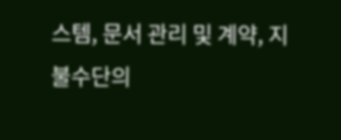스템, 문서 관리 및 계약, 지불수단의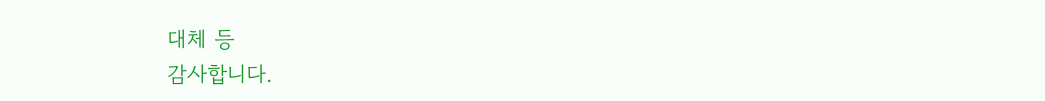대체 등
감사합니다.